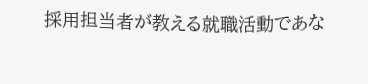採用担当者が教える就職活動であな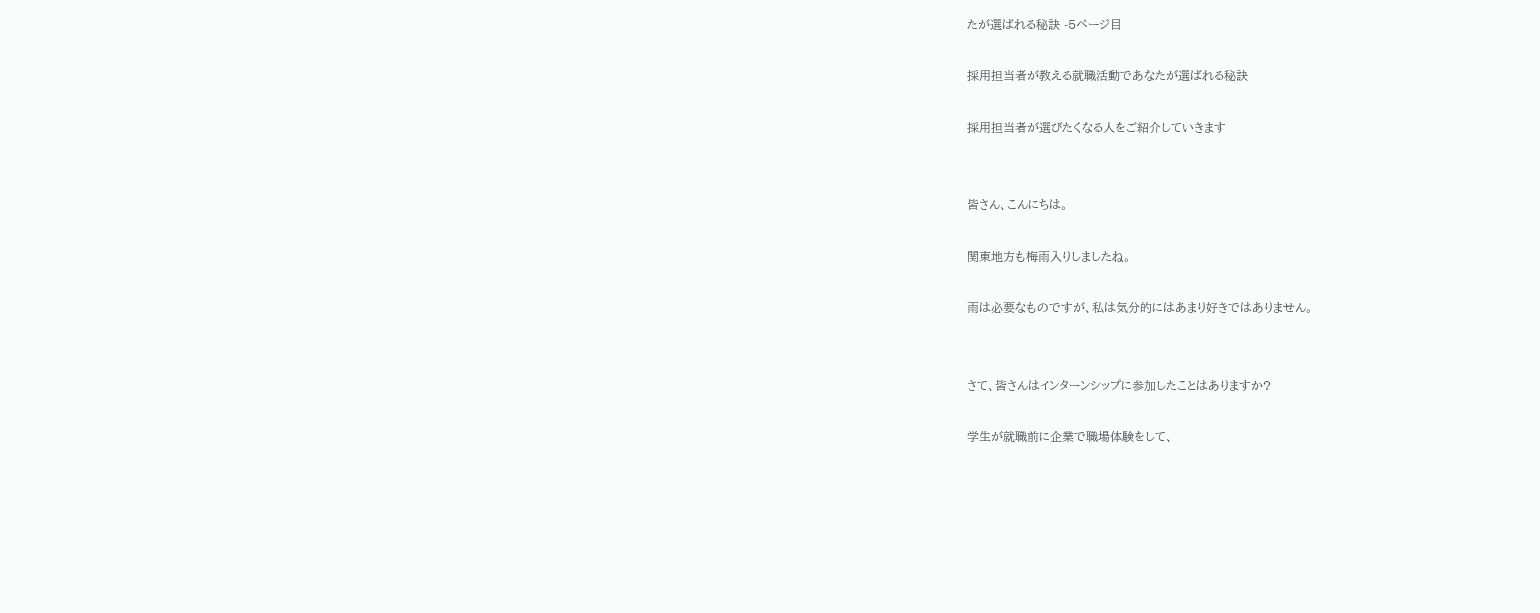たが選ばれる秘訣 -5ページ目

採用担当者が教える就職活動であなたが選ばれる秘訣

採用担当者が選びたくなる人をご紹介していきます


皆さん、こんにちは。

関東地方も梅雨入りしましたね。

雨は必要なものですが、私は気分的にはあまり好きではありません。


さて、皆さんはインターンシップに参加したことはありますか?

学生が就職前に企業で職場体験をして、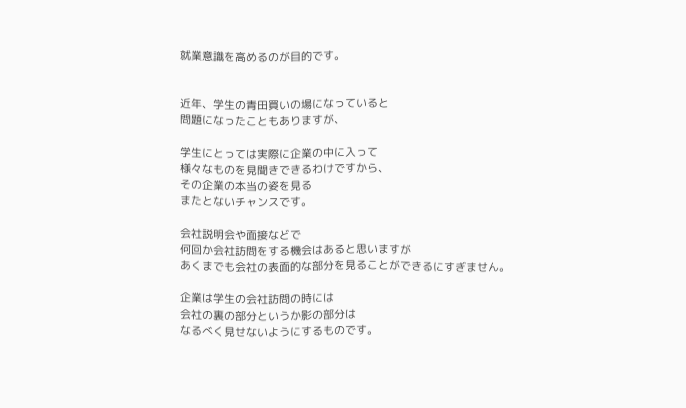就業意識を高めるのが目的です。


近年、学生の青田買いの場になっていると
問題になったこともありますが、

学生にとっては実際に企業の中に入って
様々なものを見聞きできるわけですから、
その企業の本当の姿を見る
またとないチャンスです。

会社説明会や面接などで
何回か会社訪問をする機会はあると思いますが
あくまでも会社の表面的な部分を見ることができるにすぎません。

企業は学生の会社訪問の時には
会社の裏の部分というか影の部分は
なるべく見せないようにするものです。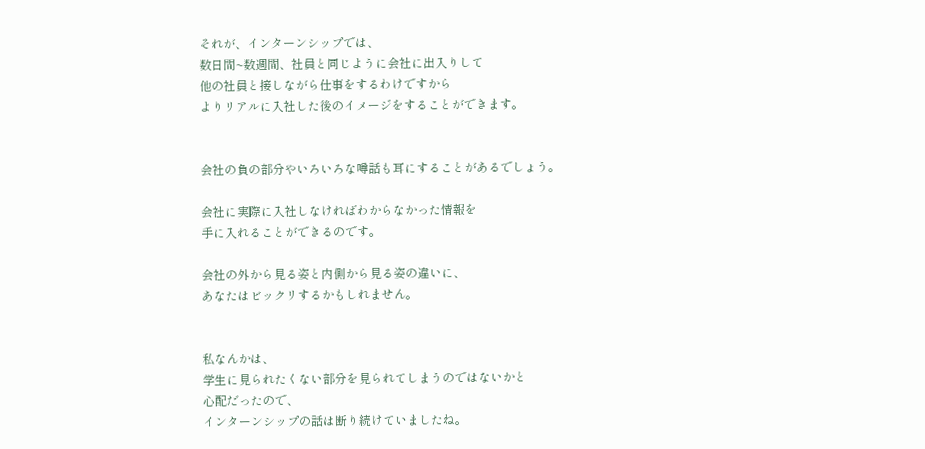それが、インターンシップでは、
数日間~数週間、社員と同じように会社に出入りして
他の社員と接しながら仕事をするわけですから
よりリアルに入社した後のイメージをすることができます。


会社の負の部分やいろいろな噂話も耳にすることがあるでしょう。

会社に実際に入社しなければわからなかった情報を
手に入れることができるのです。

会社の外から見る姿と内側から見る姿の違いに、
あなたはビックリするかもしれません。


私なんかは、
学生に見られたくない部分を見られてしまうのではないかと
心配だったので、
インターンシップの話は断り続けていましたね。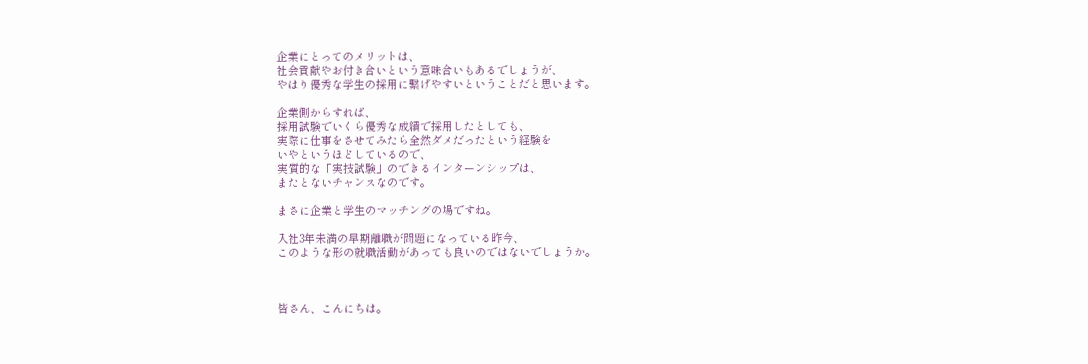企業にとってのメリットは、
社会貢献やお付き合いという意味合いもあるでしょうが、
やはり優秀な学生の採用に繋げやすいということだと思います。

企業側からすれば、
採用試験でいくら優秀な成績で採用したとしても、
実際に仕事をさせてみたら全然ダメだったという経験を
いやというほどしているので、
実質的な「実技試験」のできるインターンシップは、
またとないチャンスなのです。

まさに企業と学生のマッチングの場ですね。

入社3年未満の早期離職が問題になっている昨今、
このような形の就職活動があっても良いのではないでしょうか。



皆さん、こんにちは。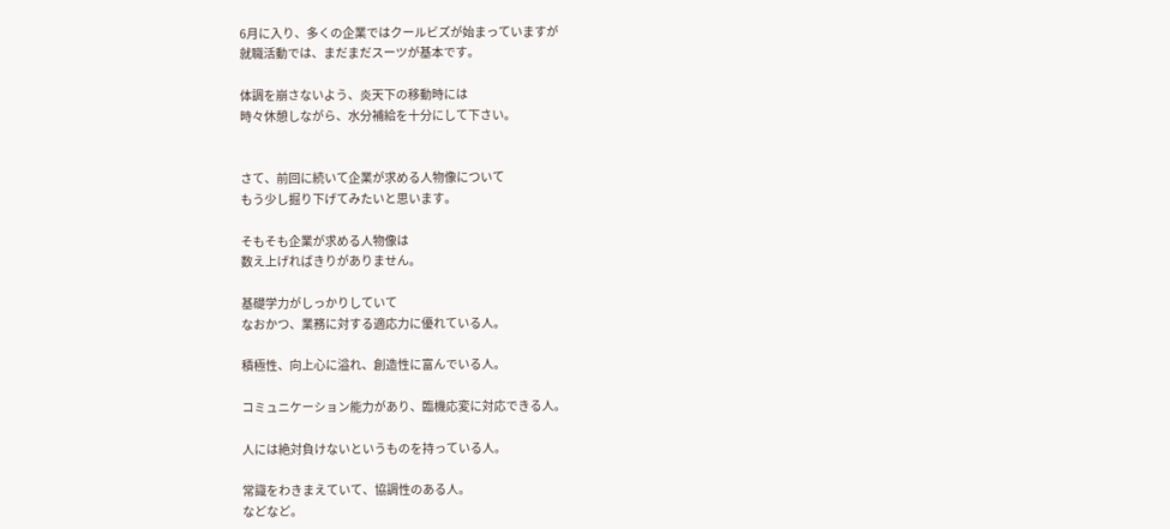6月に入り、多くの企業ではクールビズが始まっていますが
就職活動では、まだまだスーツが基本です。

体調を崩さないよう、炎天下の移動時には
時々休憩しながら、水分補給を十分にして下さい。


さて、前回に続いて企業が求める人物像について
もう少し掘り下げてみたいと思います。

そもそも企業が求める人物像は
数え上げればきりがありません。

基礎学力がしっかりしていて
なおかつ、業務に対する適応力に優れている人。

積極性、向上心に溢れ、創造性に富んでいる人。

コミュニケーション能力があり、臨機応変に対応できる人。

人には絶対負けないというものを持っている人。

常識をわきまえていて、協調性のある人。
などなど。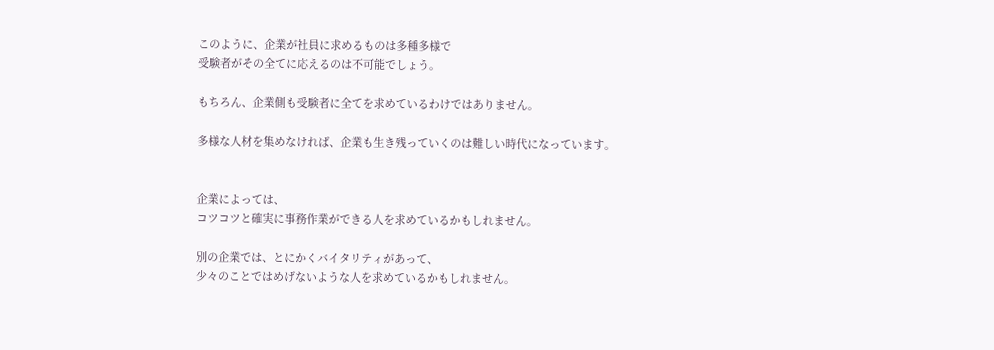このように、企業が社員に求めるものは多種多様で
受験者がその全てに応えるのは不可能でしょう。

もちろん、企業側も受験者に全てを求めているわけではありません。

多様な人材を集めなければ、企業も生き残っていくのは難しい時代になっています。


企業によっては、
コツコツと確実に事務作業ができる人を求めているかもしれません。

別の企業では、とにかくバイタリティがあって、
少々のことではめげないような人を求めているかもしれません。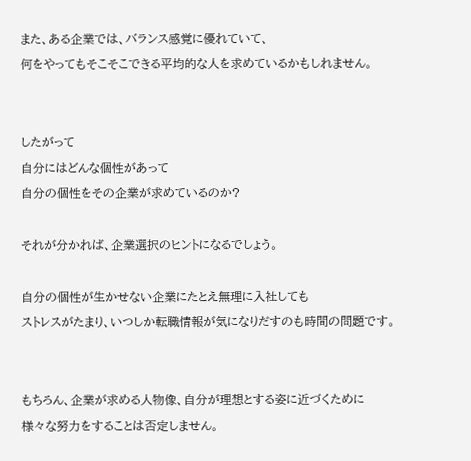また、ある企業では、バランス感覚に優れていて、
何をやってもそこそこできる平均的な人を求めているかもしれません。


したがって
自分にはどんな個性があって
自分の個性をその企業が求めているのか?

それが分かれば、企業選択のヒントになるでしょう。

自分の個性が生かせない企業にたとえ無理に入社しても
ストレスがたまり、いつしか転職情報が気になりだすのも時間の問題です。


もちろん、企業が求める人物像、自分が理想とする姿に近づくために
様々な努力をすることは否定しません。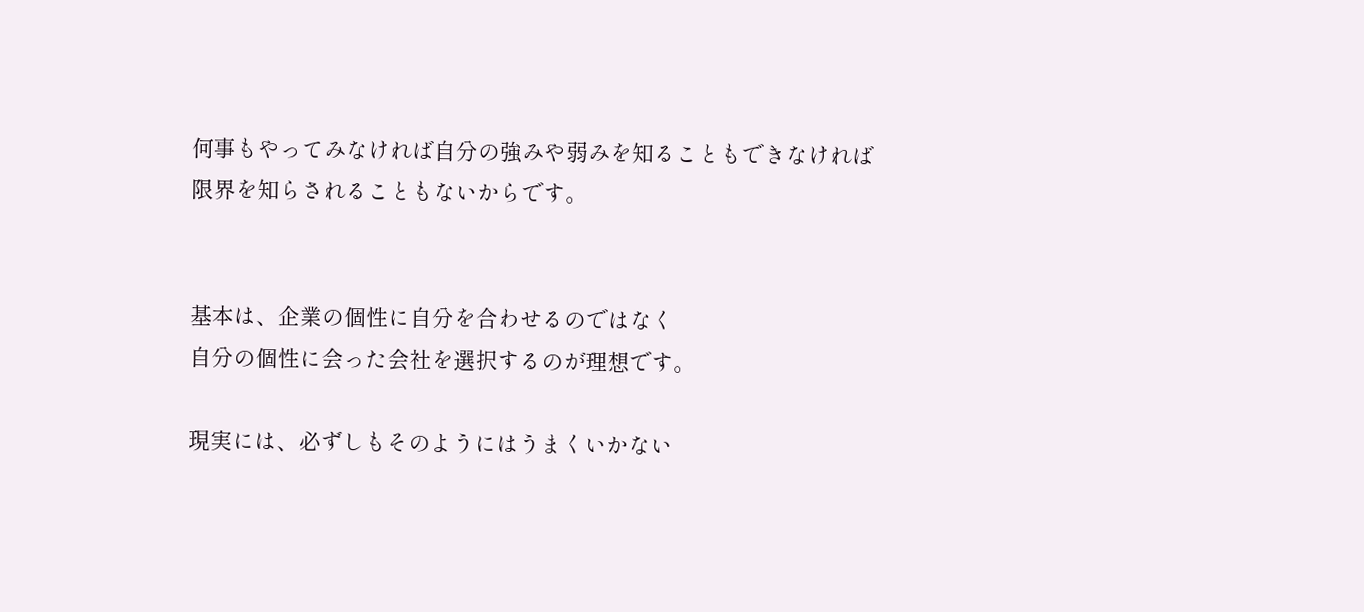何事もやってみなければ自分の強みや弱みを知ることもできなければ
限界を知らされることもないからです。


基本は、企業の個性に自分を合わせるのではなく
自分の個性に会った会社を選択するのが理想です。

現実には、必ずしもそのようにはうまくいかない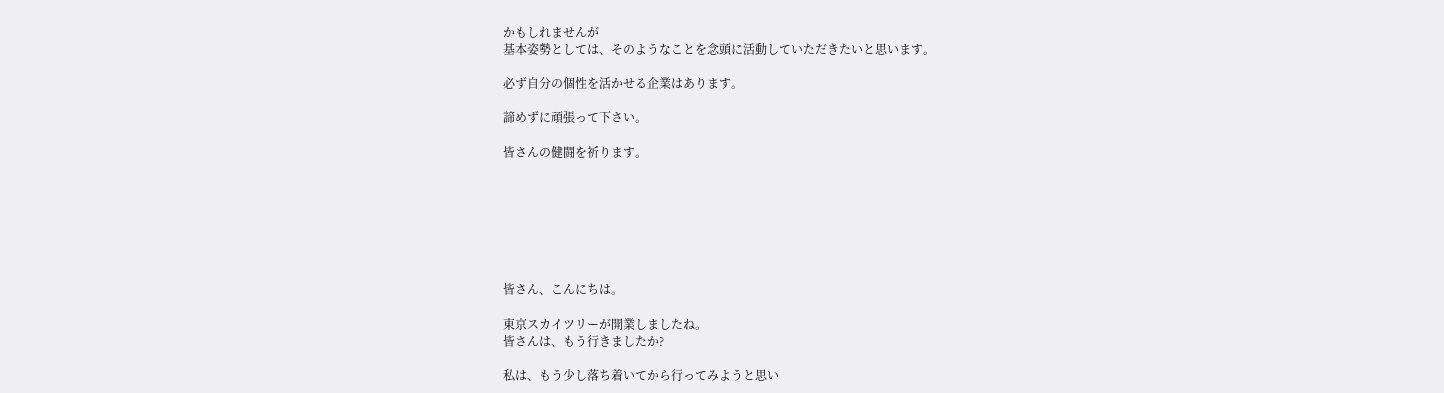かもしれませんが
基本姿勢としては、そのようなことを念頭に活動していただきたいと思います。

必ず自分の個性を活かせる企業はあります。

諦めずに頑張って下さい。

皆さんの健闘を祈ります。







皆さん、こんにちは。

東京スカイツリーが開業しましたね。
皆さんは、もう行きましたか?

私は、もう少し落ち着いてから行ってみようと思い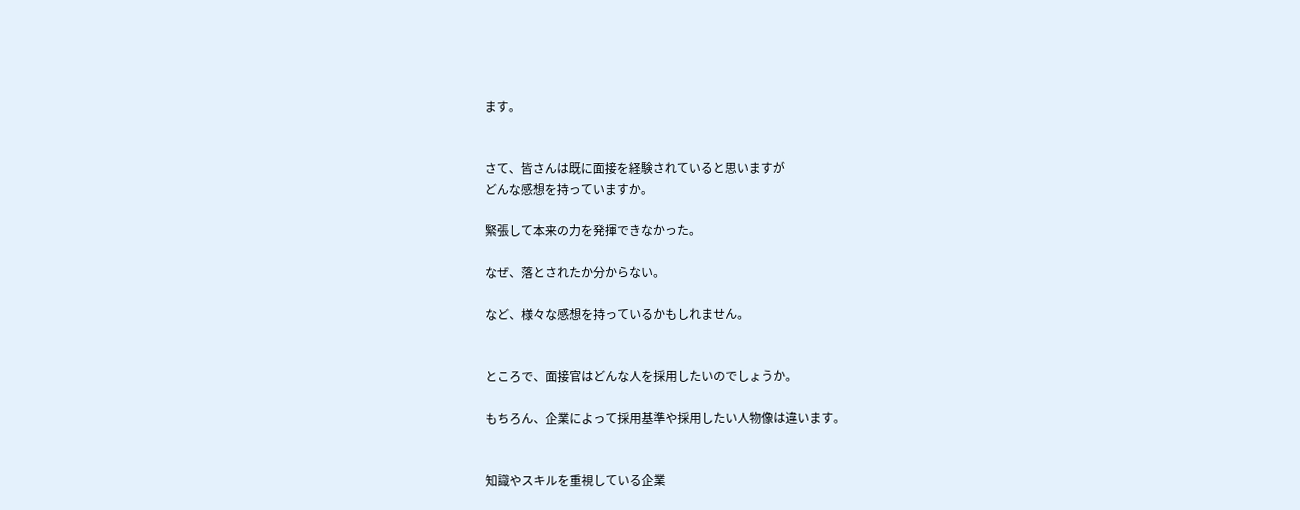ます。


さて、皆さんは既に面接を経験されていると思いますが
どんな感想を持っていますか。

緊張して本来の力を発揮できなかった。

なぜ、落とされたか分からない。

など、様々な感想を持っているかもしれません。


ところで、面接官はどんな人を採用したいのでしょうか。

もちろん、企業によって採用基準や採用したい人物像は違います。


知識やスキルを重視している企業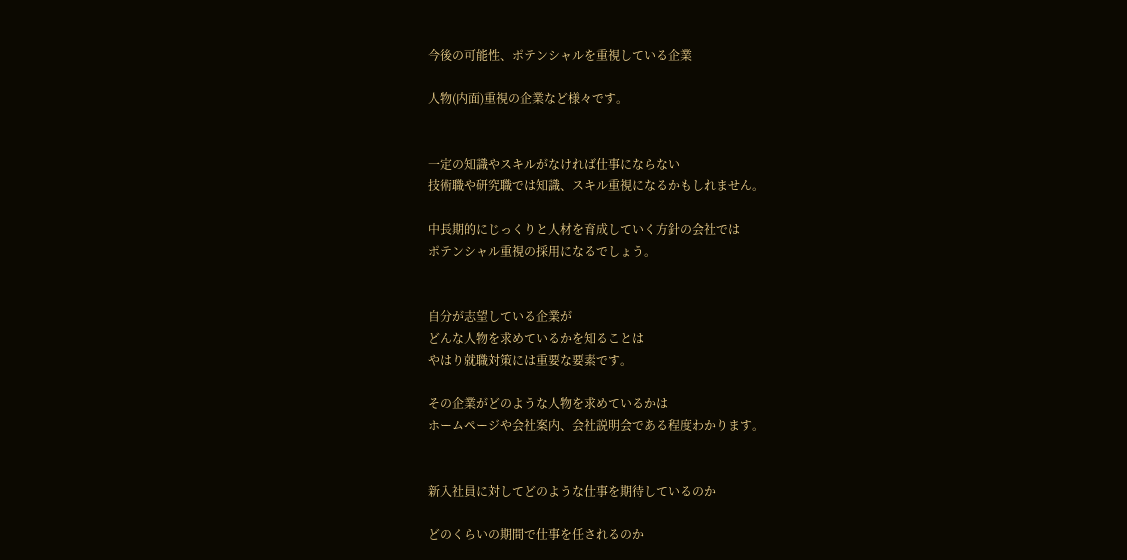今後の可能性、ポテンシャルを重視している企業

人物(内面)重視の企業など様々です。


一定の知識やスキルがなければ仕事にならない
技術職や研究職では知識、スキル重視になるかもしれません。

中長期的にじっくりと人材を育成していく方針の会社では
ポテンシャル重視の採用になるでしょう。


自分が志望している企業が
どんな人物を求めているかを知ることは
やはり就職対策には重要な要素です。

その企業がどのような人物を求めているかは
ホームページや会社案内、会社説明会である程度わかります。


新入社員に対してどのような仕事を期待しているのか

どのくらいの期間で仕事を任されるのか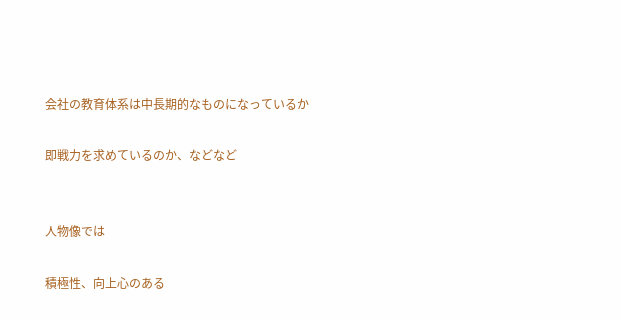会社の教育体系は中長期的なものになっているか

即戦力を求めているのか、などなど


人物像では

積極性、向上心のある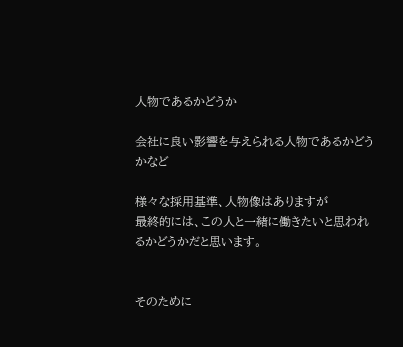人物であるかどうか

会社に良い影響を与えられる人物であるかどうかなど

様々な採用基準、人物像はありますが
最終的には、この人と一緒に働きたいと思われるかどうかだと思います。


そのために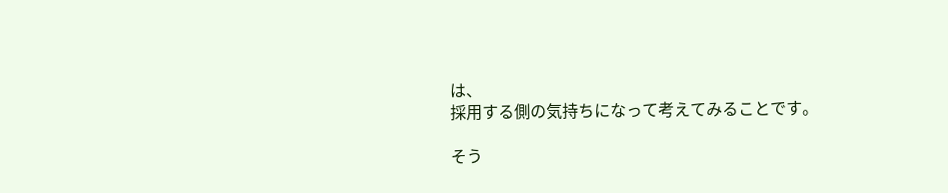は、
採用する側の気持ちになって考えてみることです。

そう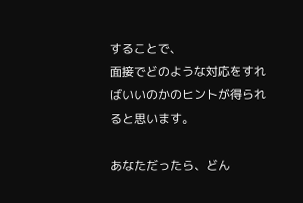することで、
面接でどのような対応をすればいいのかのヒントが得られると思います。

あなただったら、どん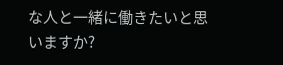な人と一緒に働きたいと思いますか?